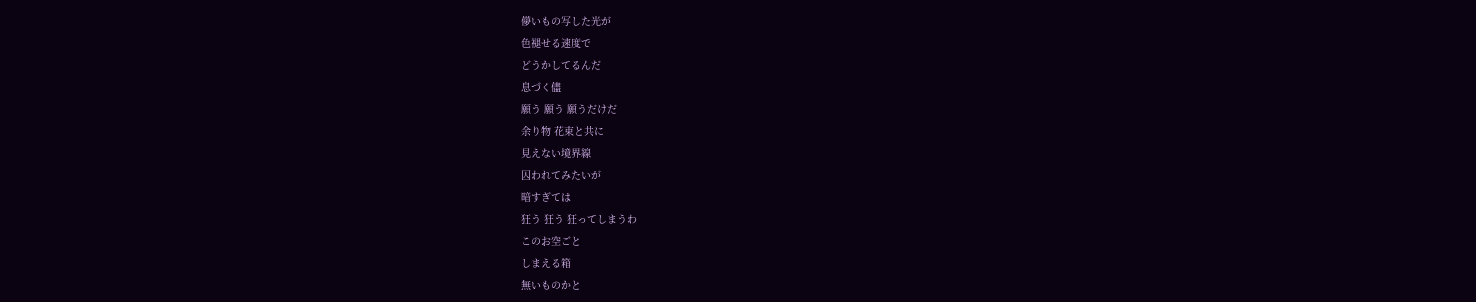儚いもの写した光が
色褪せる速度で
どうかしてるんだ
息づく儘
願う 願う 願うだけだ
余り物 花束と共に
見えない境界線
囚われてみたいが
暗すぎては
狂う 狂う 狂ってしまうわ
このお空ごと
しまえる箱
無いものかと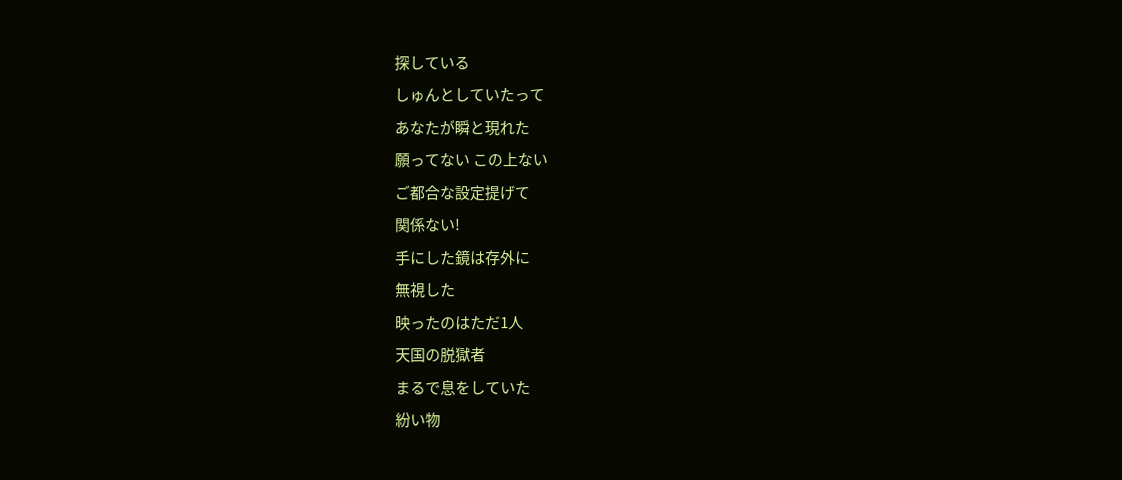探している
しゅんとしていたって
あなたが瞬と現れた
願ってない この上ない
ご都合な設定提げて
関係ない!
手にした鏡は存外に
無視した
映ったのはただ1人
天国の脱獄者
まるで息をしていた
紛い物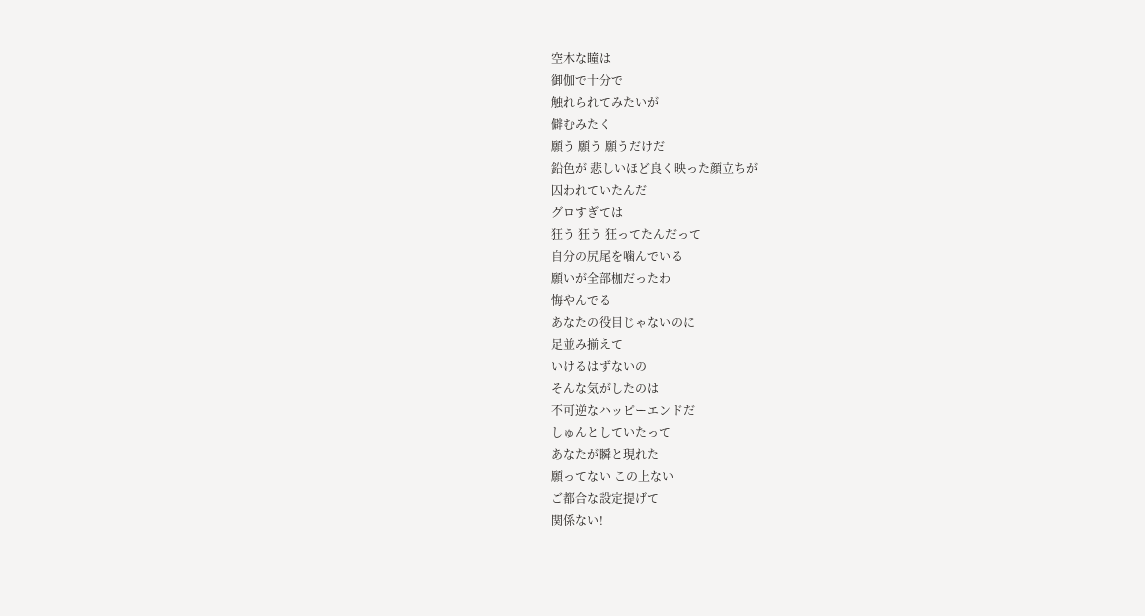空木な瞳は
御伽で十分で
触れられてみたいが
僻むみたく
願う 願う 願うだけだ
鉛色が 悲しいほど良く映った顔立ちが
囚われていたんだ
グロすぎては
狂う 狂う 狂ってたんだって
自分の尻尾を噛んでいる
願いが全部枷だったわ
悔やんでる
あなたの役目じゃないのに
足並み揃えて
いけるはずないの
そんな気がしたのは
不可逆なハッピーエンドだ
しゅんとしていたって
あなたが瞬と現れた
願ってない この上ない
ご都合な設定提げて
関係ない!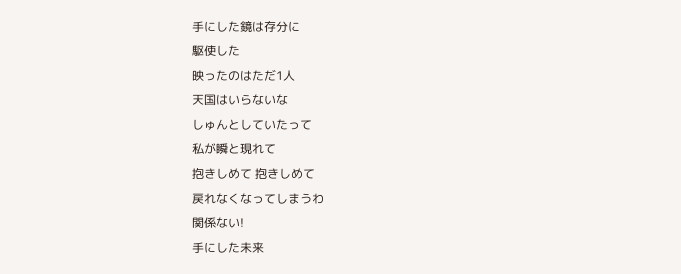手にした鏡は存分に
駆使した
映ったのはただ1人
天国はいらないな
しゅんとしていたって
私が瞬と現れて
抱きしめて 抱きしめて
戻れなくなってしまうわ
関係ない!
手にした未来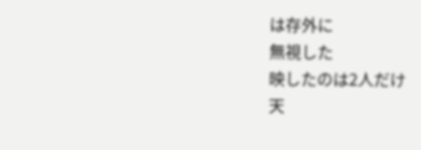は存外に
無視した
映したのは2人だけ
天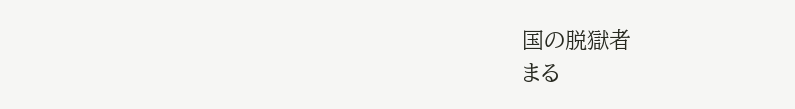国の脱獄者
まる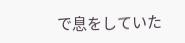で息をしていた